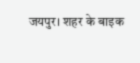जयपुर। शहर के बाइक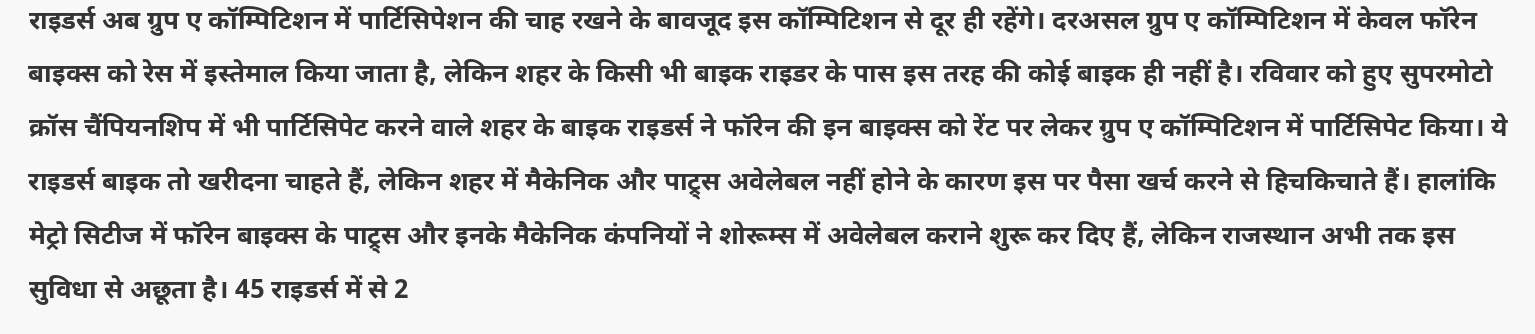राइडर्स अब ग्रुप ए कॉम्पिटिशन में पार्टिसिपेशन की चाह रखने के बावजूद इस कॉम्पिटिशन से दूर ही रहेंगे। दरअसल ग्रुप ए कॉम्पिटिशन में केवल फॉरेन बाइक्स को रेस में इस्तेमाल किया जाता है, लेकिन शहर के किसी भी बाइक राइडर के पास इस तरह की कोई बाइक ही नहीं है। रविवार को हुए सुपरमोटो क्रॉस चैंपियनशिप में भी पार्टिसिपेट करने वाले शहर के बाइक राइडर्स ने फॉरेन की इन बाइक्स को रेंट पर लेकर ग्रुप ए कॉम्पिटिशन में पार्टिसिपेट किया। ये राइडर्स बाइक तो खरीदना चाहते हैं, लेकिन शहर में मैकेनिक और पाट्र्स अवेलेबल नहीं होने के कारण इस पर पैसा खर्च करने से हिचकिचाते हैं। हालांकि मेट्रो सिटीज में फॉरेन बाइक्स के पाट्र्स और इनके मैकेनिक कंपनियों ने शोरूम्स में अवेलेबल कराने शुरू कर दिए हैं, लेकिन राजस्थान अभी तक इस सुविधा से अछूता है। 45 राइडर्स में से 2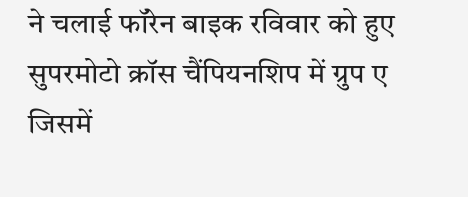ने चलाई फॉरेन बाइक रविवार को हुए सुपरमोटो क्रॉस चैंपियनशिप में ग्रुप ए जिसमें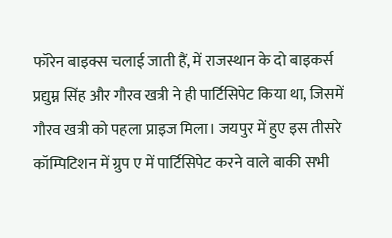फॉरेन बाइक्स चलाई जाती हैं, में राजस्थान के दो बाइकर्स प्रद्युम्न सिंह और गौरव खत्री ने ही पार्टिसिपेट किया था, जिसमें गौरव खत्री को पहला प्राइज मिला। जयपुर में हुए इस तीसरे कॉम्पिटिशन में ग्रुप ए में पार्टिसिपेट करने वाले बाकी सभी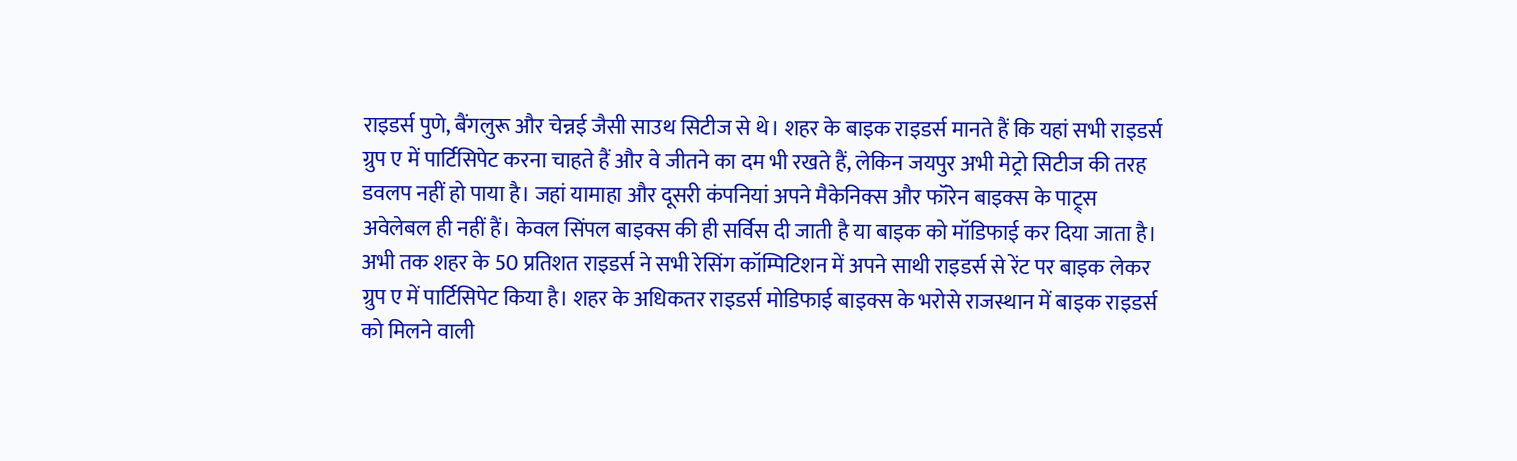राइडर्स पुणे, बैंगलुरू और चेन्नई जैसी साउथ सिटीज से थे। शहर के बाइक राइडर्स मानते हैं कि यहां सभी राइडर्स ग्रुप ए में पार्टिसिपेट करना चाहते हैं और वे जीतने का दम भी रखते हैं, लेकिन जयपुर अभी मेट्रो सिटीज की तरह डवलप नहीं हो पाया है। जहां यामाहा और दूसरी कंपनियां अपने मैकेनिक्स और फॉरेन बाइक्स के पाट्र्स अवेलेबल ही नहीं हैं। केवल सिंपल बाइक्स की ही सर्विस दी जाती है या बाइक को मॉडिफाई कर दिया जाता है। अभी तक शहर के 50 प्रतिशत राइडर्स ने सभी रेसिंग कॉम्पिटिशन में अपने साथी राइडर्स से रेंट पर बाइक लेकर ग्रुप ए में पार्टिसिपेट किया है। शहर के अधिकतर राइडर्स मोडिफाई बाइक्स के भरोसे राजस्थान में बाइक राइडर्स को मिलने वाली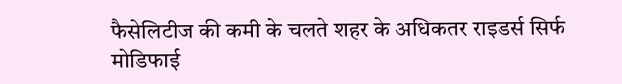फैसेलिटीज की कमी के चलते शहर के अधिकतर राइडर्स सिर्फ मोडिफाई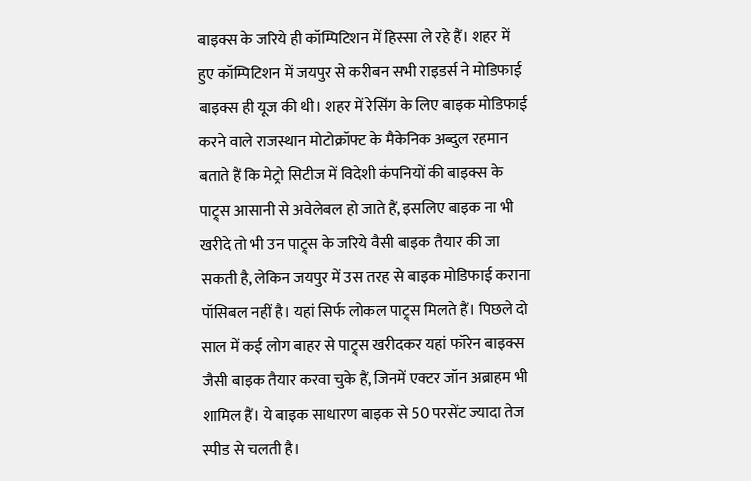बाइक्स के जरिये ही कॉम्पिटिशन में हिस्सा ले रहे हैं। शहर में हुए कॉम्पिटिशन में जयपुर से करीबन सभी राइडर्स ने मोडिफाई बाइक्स ही यूज की थी। शहर में रेसिंग के लिए बाइक मोडिफाई करने वाले राजस्थान मोटोक्रॉफ्ट के मैकेनिक अब्दुल रहमान बताते हैं कि मेट्रो सिटीज में विदेशी कंपनियों की बाइक्स के पाट्र्स आसानी से अवेलेबल हो जाते हैं, इसलिए बाइक ना भी खरीदे तो भी उन पाट्र्स के जरिये वैसी बाइक तैयार की जा सकती है, लेकिन जयपुर में उस तरह से बाइक मोडिफाई कराना पॉसिबल नहीं है। यहां सिर्फ लोकल पाट्र्स मिलते हैं। पिछले दो साल में कई लोग बाहर से पाट्र्स खरीदकर यहां फॉरेन बाइक्स जैसी बाइक तैयार करवा चुके हैं, जिनमें एक्टर जॉन अब्राहम भी शामिल हैं। ये बाइक साधारण बाइक से 50 परसेंट ज्यादा तेज स्पीड से चलती है।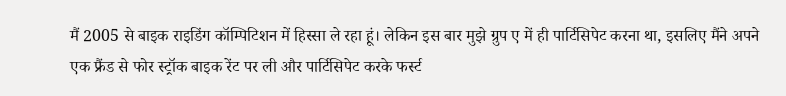मैं 2005 से बाइक राइडिंग कॉम्पिटिशन में हिस्सा ले रहा हूं। लेकिन इस बार मुझे ग्रुप ए में ही पार्टिसिपेट करना था, इसलिए मैंने अपने एक फ्रैंड से फोर स्ट्रॉक बाइक रेंट पर ली और पार्टिसिपेट करके फर्स्ट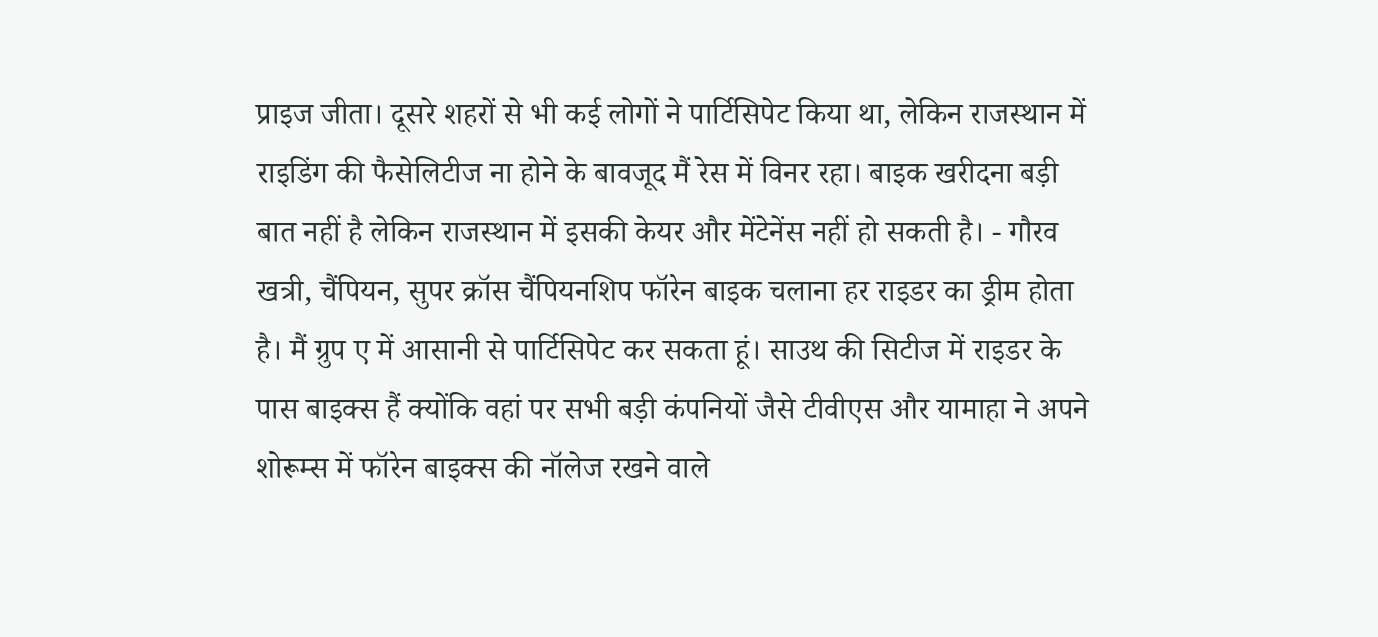प्राइज जीता। दूसरे शहरों से भी कई लोगों ने पार्टिसिपेट किया था, लेकिन राजस्थान में राइडिंग की फैसेलिटीज ना होने के बावजूद मैं रेस में विनर रहा। बाइक खरीदना बड़ी बात नहीं है लेकिन राजस्थान में इसकी केयर और मेंटेनेंस नहीं हो सकती है। - गौरव खत्री, चैंपियन, सुपर क्रॉस चैंपियनशिप फॉरेन बाइक चलाना हर राइडर का ड्रीम होता है। मैं ग्रुप ए में आसानी से पार्टिसिपेट कर सकता हूं। साउथ की सिटीज में राइडर के पास बाइक्स हैं क्योंकि वहां पर सभी बड़ी कंपनियों जैसे टीवीएस और यामाहा ने अपने शोरूम्स में फॉरेन बाइक्स की नॉलेज रखने वाले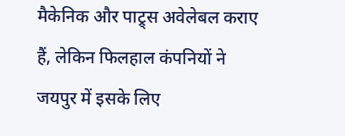मैकेनिक और पाट्र्स अवेलेबल कराए हैं, लेकिन फिलहाल कंपनियों ने जयपुर में इसके लिए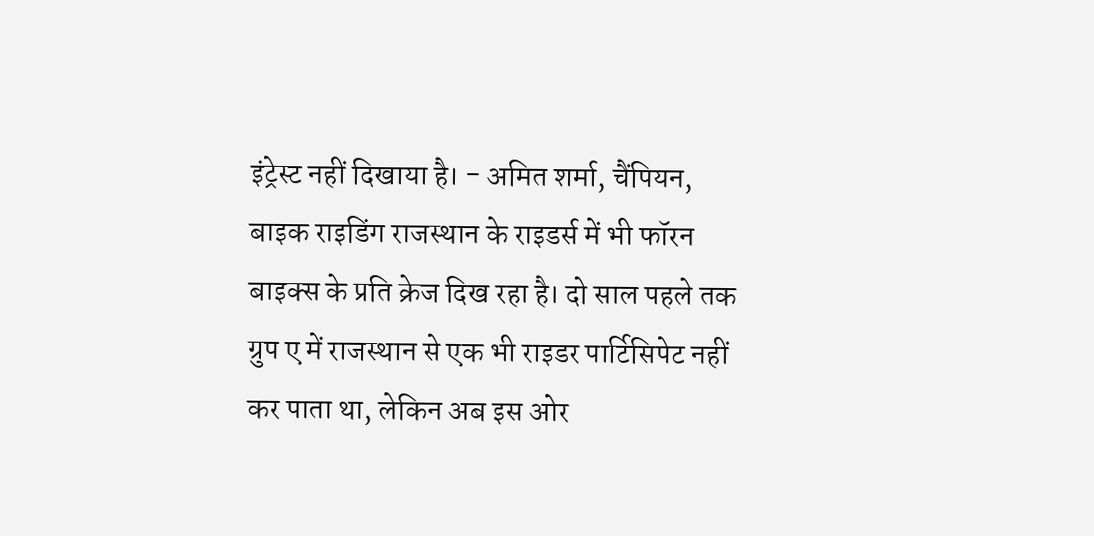इंट्रेस्ट नहीं दिखाया है। - अमित शर्मा, चैंपियन, बाइक राइडिंग राजस्थान के राइडर्स में भी फॉरन बाइक्स के प्रति क्रेज दिख रहा है। दो साल पहले तक ग्रुप ए में राजस्थान से एक भी राइडर पार्टिसिपेट नहीं कर पाता था, लेकिन अब इस ओर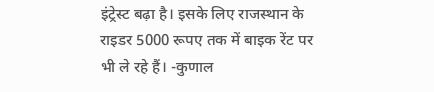इंट्रेस्ट बढ़ा है। इसके लिए राजस्थान के राइडर 5000 रूपए तक में बाइक रेंट पर भी ले रहे हैं। -कुणाल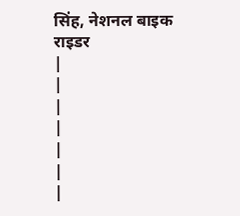सिंह, नेशनल बाइक राइडर
|
|
|
|
|
|
|